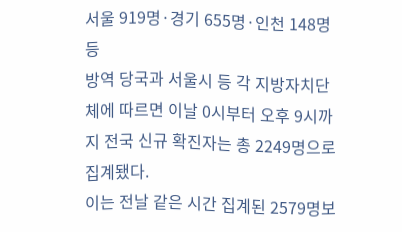서울 919명·경기 655명·인천 148명 등
방역 당국과 서울시 등 각 지방자치단체에 따르면 이날 0시부터 오후 9시까지 전국 신규 확진자는 총 2249명으로 집계됐다.
이는 전날 같은 시간 집계된 2579명보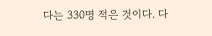다는 330명 적은 것이다. 다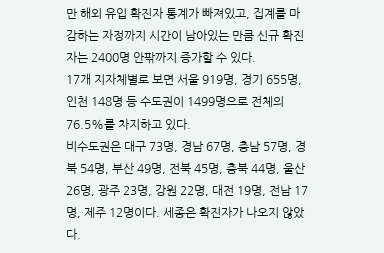만 해외 유입 확진자 통계가 빠져있고, 집계를 마감하는 자정까지 시간이 남아있는 만큼 신규 확진자는 2400명 안팎까지 증가할 수 있다.
17개 지자체별로 보면 서울 919명, 경기 655명, 인천 148명 등 수도권이 1499명으로 전체의 76.5%를 차지하고 있다.
비수도권은 대구 73명, 경남 67명, 충남 57명, 경북 54명, 부산 49명, 전북 45명, 충북 44명, 울산 26명, 광주 23명, 강원 22명, 대전 19명, 전남 17명, 제주 12명이다. 세종은 확진자가 나오지 않았다.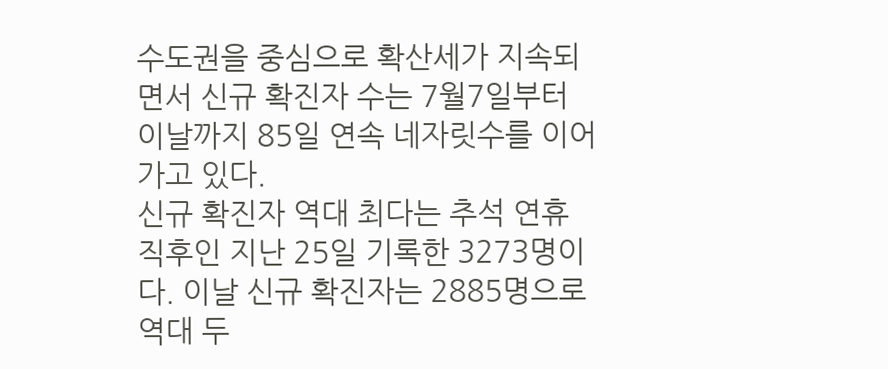수도권을 중심으로 확산세가 지속되면서 신규 확진자 수는 7월7일부터 이날까지 85일 연속 네자릿수를 이어가고 있다.
신규 확진자 역대 최다는 추석 연휴 직후인 지난 25일 기록한 3273명이다. 이날 신규 확진자는 2885명으로 역대 두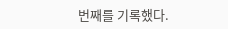번째를 기록했다.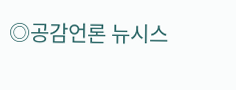◎공감언론 뉴시스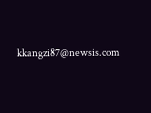kkangzi87@newsis.com